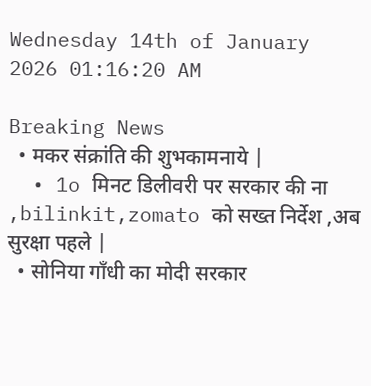Wednesday 14th of January 2026 01:16:20 AM

Breaking News
  • मकर संक्रांति की शुभकामनाये |
  • 1o मिनट डिलीवरी पर सरकार की ना ,bilinkit,zomato को सख्त निर्देश ,अब सुरक्षा पहले |
  • सोनिया गाँधी का मोदी सरकार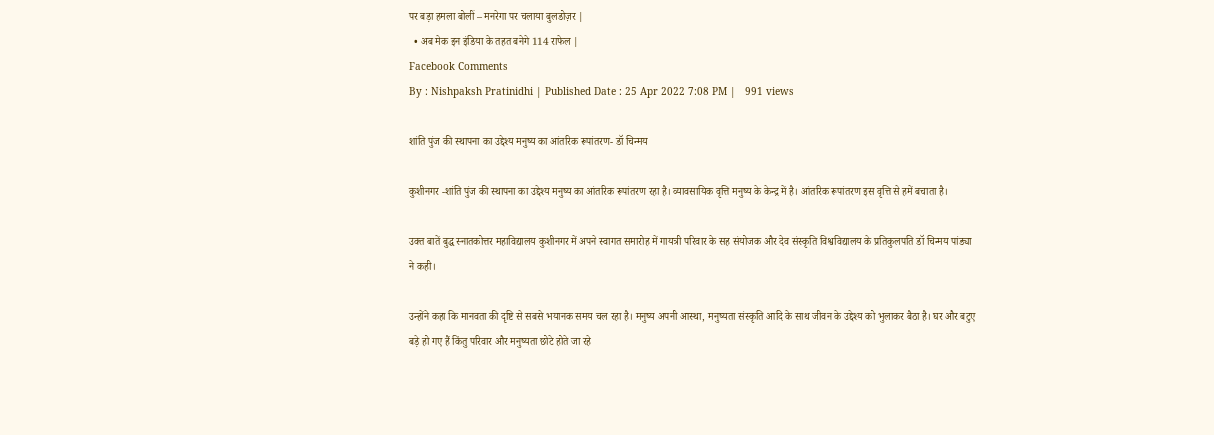पर बड़ा हमला बोलीं – मनरेगा पर चलाया बुलडोज़र |
  • अब मेक इन इंडिया के तहत बनेगे 114 राफेल |
Facebook Comments
By : Nishpaksh Pratinidhi | Published Date : 25 Apr 2022 7:08 PM |   991 views

शांति पुंज की स्थापना का उद्देश्य मनुष्य का आंतरिक रूपांतरण- डॉ चिन्मय

कुशीनगर -शांति पुंज की स्थापना का उद्देश्य मनुष्य का आंतरिक रूपांतरण रहा है। व्यावसायिक वृत्ति मनुष्य के केन्द्र में है। आंतरिक रूपांतरण इस वृत्ति से हमें बचाता है।

उक्त बातें बुद्ध स्नातकोत्तर महाविद्यालय कुशीनगर में अपने स्वागत समारोह में गायत्री परिवार के सह संयोजक और देव संस्कृति विश्वविद्यालय के प्रतिकुलपति डॉ चिन्मय पांड्या ने कही।

उन्होंने कहा कि मानवता की दृष्टि से सबसे भयानक समय चल रहा है। मनुष्य अपनी आस्था, मनुष्यता संस्कृति आदि के साथ जीवन के उद्देश्य को भुलाकर बैठा है। घर और बटुए बड़े हो गए हैं किंतु परिवार और मनुष्यता छोटे होते जा रहे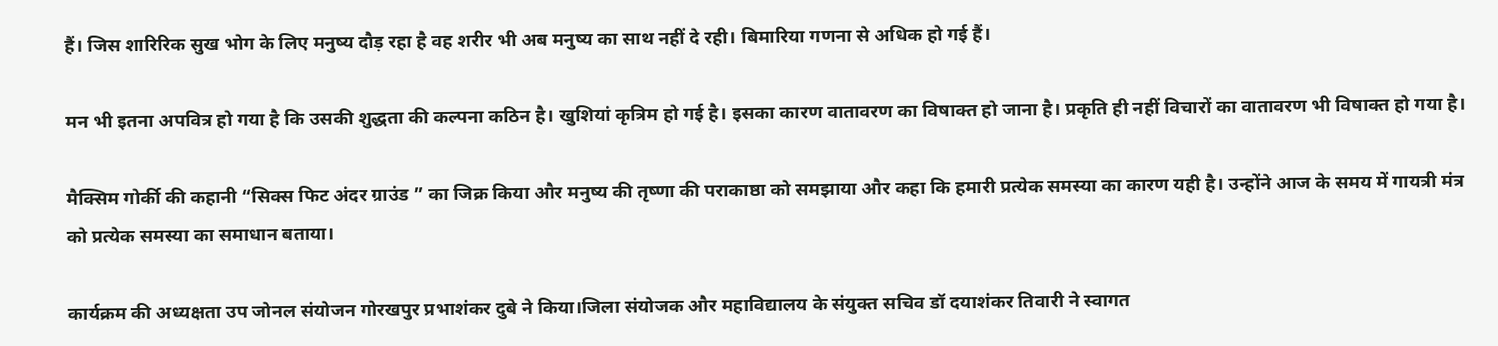हैं। जिस शारिरिक सुख भोग के लिए मनुष्य दौड़ रहा है वह शरीर भी अब मनुष्य का साथ नहीं दे रही। बिमारिया गणना से अधिक हो गई हैं।

मन भी इतना अपवित्र हो गया है कि उसकी शुद्धता की कल्पना कठिन है। खुशियां कृत्रिम हो गई है। इसका कारण वातावरण का विषाक्त हो जाना है। प्रकृति ही नहीं विचारों का वातावरण भी विषाक्त हो गया है।

मैक्सिम गोर्की की कहानी “सिक्स फिट अंदर ग्राउंड ” का जिक्र किया और मनुष्य की तृष्णा की पराकाष्ठा को समझाया और कहा कि हमारी प्रत्येक समस्या का कारण यही है। उन्होंने आज के समय में गायत्री मंत्र को प्रत्येक समस्या का समाधान बताया।

कार्यक्रम की अध्यक्षता उप जोनल संयोजन गोरखपुर प्रभाशंकर दुबे ने किया।जिला संयोजक और महाविद्यालय के संयुक्त सचिव डॉ दयाशंकर तिवारी ने स्वागत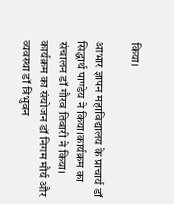किया।

आभार ज्ञापन महाविद्यालय के प्राचार्य डॉ सिद्धार्थ पाण्डेय ने किया।कार्यक्रम का संचालन डॉ गौरव तिवारी ने किया। कार्यक्रम का संयोजन डॉ निगम मौर्य और व्यवस्था डॉ त्रिभुवन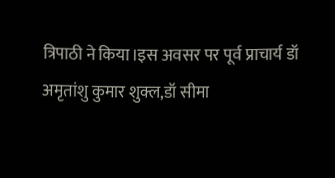त्रिपाठी ने किया।इस अवसर पर पूर्व प्राचार्य डॉ अमृतांशु कुमार शुक्ल,डॉ सीमा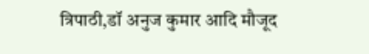त्रिपाठी,डॉ अनुज कुमार आदि मौजूद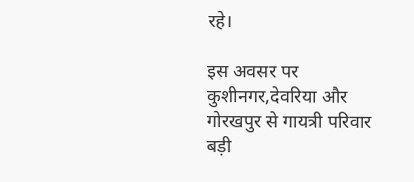रहे।

इस अवसर पर कुशीनगर,देवरिया और गोरखपुर से गायत्री परिवार बड़ी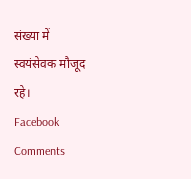संख्या में स्वयंसेवक मौजूद रहे।
Facebook Comments